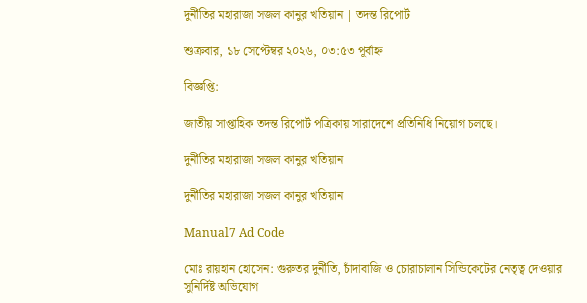দুর্নীতির মহারাজা সজল কানুর খতিয়ান | তদন্ত রিপোর্ট

শুক্রবার, ১৮ সেপ্টেম্বর ২০২৬, ০৩:৫৩ পূর্বাহ্ন

বিজ্ঞপ্তি:

জাতীয় সাপ্তাহিক তদন্ত রিপোর্ট পত্রিকায় সারাদেশে প্রতিনিধি নিয়োগ চলছে।

দুর্নীতির মহারাজা সজল কানুর খতিয়ান

দুর্নীতির মহারাজা সজল কানুর খতিয়ান

Manual7 Ad Code

মোঃ রায়হান হোসেন: গুরুতর দুর্নীতি, চাঁদাবাজি ও চোরাচালান সিন্ডিকেটের নেতৃত্ব দেওয়ার সুনির্দিষ্ট অভিযোগ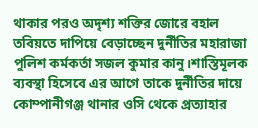থাকার পরও অদৃশ্য শক্তির জোরে বহাল তবিয়তে দাপিয়ে বেড়াচ্ছেন দুর্নীতির মহারাজা পুলিশ কর্মকর্তা সজল কুমার কানু।শাস্তিমূলক ব্যবস্থা হিসেবে এর আগে তাকে দুর্নীতির দায়ে কোম্পানীগঞ্জ থানার ওসি থেকে প্রত্যাহার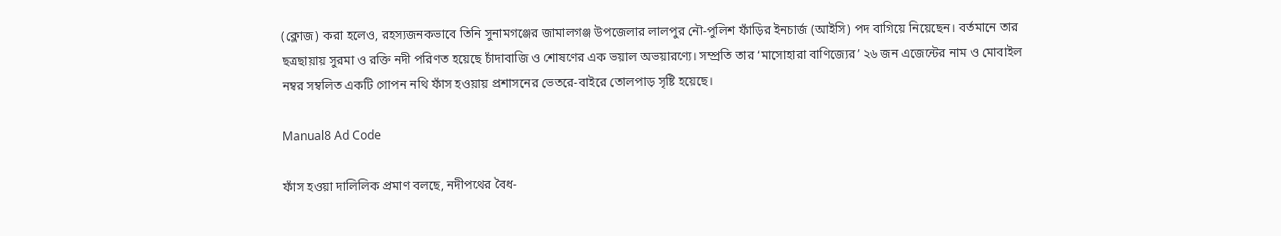(ক্লোজ) করা হলেও, রহস্যজনকভাবে তিনি সুনামগঞ্জের জামালগঞ্জ উপজেলার লালপুর নৌ-পুলিশ ফাঁড়ির ইনচার্জ (আইসি) পদ বাগিয়ে নিয়েছেন। বর্তমানে তার ছত্রছায়ায় সুরমা ও রক্তি নদী পরিণত হয়েছে চাঁদাবাজি ও শোষণের এক ভয়াল অভয়ারণ্যে। সম্প্রতি তার ‘মাসোহারা বাণিজ্যের’ ২৬ জন এজেন্টের নাম ও মোবাইল নম্বর সম্বলিত একটি গোপন নথি ফাঁস হওয়ায় প্রশাসনের ভেতরে-বাইরে তোলপাড় সৃষ্টি হয়েছে।

Manual8 Ad Code

ফাঁস হওয়া দালিলিক প্রমাণ বলছে, নদীপথের বৈধ-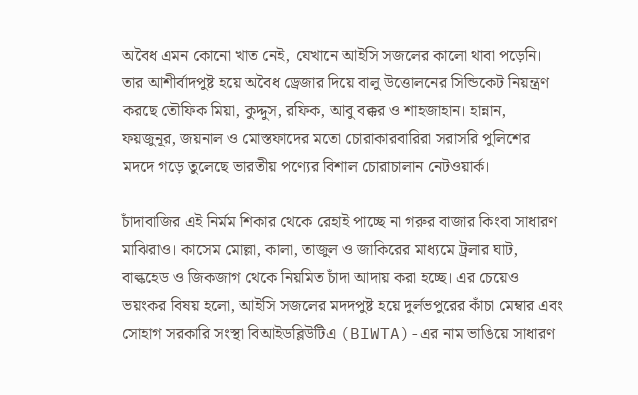অবৈধ এমন কোনো খাত নেই, যেখানে আইসি সজলের কালো থাবা পড়েনি। তার আশীর্বাদপুষ্ট হয়ে অবৈধ ড্রেজার দিয়ে বালু উত্তোলনের সিন্ডিকেট নিয়ন্ত্রণ করছে তৌফিক মিয়া, কুদ্দুস, রফিক, আবু বক্কর ও শাহজাহান। হান্নান, ফয়জুনূর, জয়নাল ও মোস্তফাদের মতো চোরাকারবারিরা সরাসরি পুলিশের মদদে গড়ে তুলেছে ভারতীয় পণ্যের বিশাল চোরাচালান নেটওয়ার্ক।

চাঁদাবাজির এই নির্মম শিকার থেকে রেহাই পাচ্ছে না গরুর বাজার কিংবা সাধারণ মাঝিরাও। কাসেম মোল্লা, কালা, তাজুল ও জাকিরের মাধ্যমে ট্রলার ঘাট, বাল্কহেড ও জিকজাগ থেকে নিয়মিত চাঁদা আদায় করা হচ্ছে। এর চেয়েও ভয়ংকর বিষয় হলো, আইসি সজলের মদদপুষ্ট হয়ে দুর্লভপুরের কাঁচা মেম্বার এবং সোহাগ সরকারি সংস্থা বিআইডব্লিউটিএ (BIWTA)-এর নাম ভাঙিয়ে সাধারণ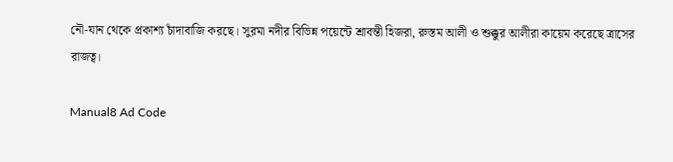নৌ-যান থেকে প্রকাশ্য চাঁদাবাজি করছে। সুরমা নদীর বিভিন্ন পয়েন্টে শ্রাবন্তী হিজরা, রুস্তম আলী ও শুক্কুর আলীরা কায়েম করেছে ত্রাসের রাজত্ব।

Manual8 Ad Code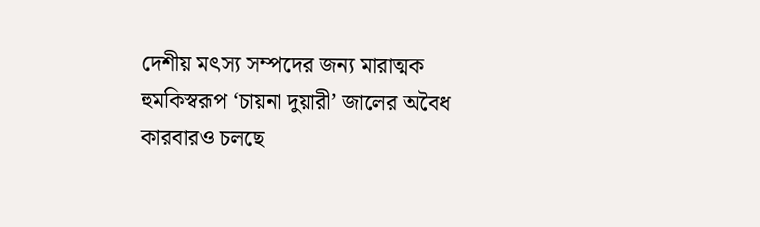দেশীয় মৎস্য সম্পদের জন্য মারাত্মক হুমকিস্বরূপ ‘চায়না দুয়ারী’ জালের অবৈধ কারবারও চলছে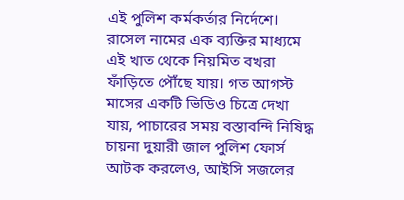এই পুলিশ কর্মকর্তার নির্দেশে। রাসেল নামের এক ব্যক্তির মাধ্যমে এই খাত থেকে নিয়মিত বখরা ফাঁড়িতে পৌঁছে যায়। গত আগস্ট মাসের একটি ভিডিও চিত্রে দেখা যায়, পাচারের সময় বস্তাবন্দি নিষিদ্ধ চায়না দুয়ারী জাল পুলিশ ফোর্স আটক করলেও, আইসি সজলের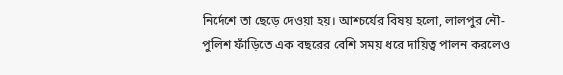নির্দেশে তা ছেড়ে দেওয়া হয়। আশ্চর্যের বিষয় হলো, লালপুর নৌ-পুলিশ ফাঁড়িতে এক বছরের বেশি সময় ধরে দায়িত্ব পালন করলেও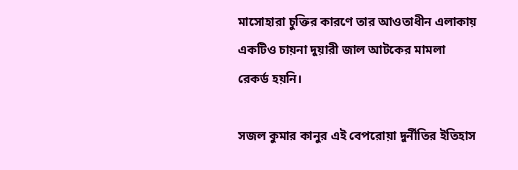মাসোহারা চুক্তির কারণে তার আওতাধীন এলাকায় একটিও চায়না দুয়ারী জাল আটকের মামলা রেকর্ড হয়নি।

সজল কুমার কানুর এই বেপরোয়া দুর্নীতির ইতিহাস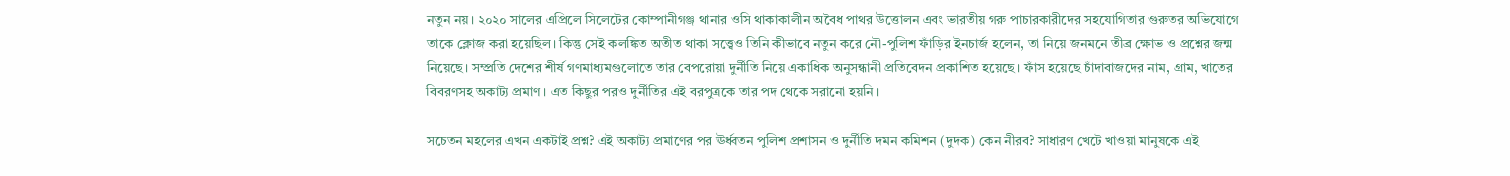নতুন নয়। ২০২০ সালের এপ্রিলে সিলেটের কোম্পানীগঞ্জ থানার ওসি থাকাকালীন অবৈধ পাথর উত্তোলন এবং ভারতীয় গরু পাচারকারীদের সহযোগিতার গুরুতর অভিযোগে তাকে ক্লোজ করা হয়েছিল। কিন্তু সেই কলঙ্কিত অতীত থাকা সত্ত্বেও তিনি কীভাবে নতুন করে নৌ-পুলিশ ফাঁড়ির ইনচার্জ হলেন, তা নিয়ে জনমনে তীব্র ক্ষোভ ও প্রশ্নের জন্ম নিয়েছে। সম্প্রতি দেশের শীর্ষ গণমাধ্যমগুলোতে তার বেপরোয়া দুর্নীতি নিয়ে একাধিক অনুসন্ধানী প্রতিবেদন প্রকাশিত হয়েছে। ফাঁস হয়েছে চাঁদাবাজদের নাম, গ্রাম, খাতের বিবরণসহ অকাট্য প্রমাণ। এত কিছুর পরও দুর্নীতির এই বরপুত্রকে তার পদ থেকে সরানো হয়নি।

সচেতন মহলের এখন একটাই প্রশ্ন? এই অকাট্য প্রমাণের পর ঊর্ধ্বতন পুলিশ প্রশাসন ও দুর্নীতি দমন কমিশন (দুদক) কেন নীরব? সাধারণ খেটে খাওয়া মানুষকে এই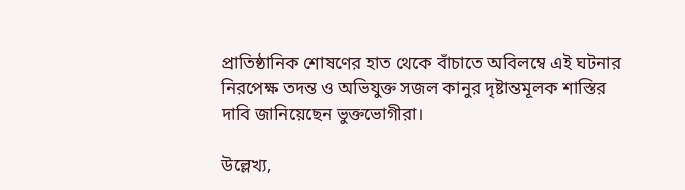প্রাতিষ্ঠানিক শোষণের হাত থেকে বাঁচাতে অবিলম্বে এই ঘটনার নিরপেক্ষ তদন্ত ও অভিযুক্ত সজল কানুর দৃষ্টান্তমূলক শাস্তির দাবি জানিয়েছেন ভুক্তভোগীরা।

উল্লেখ্য,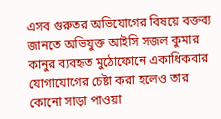এসব গুরুতর অভিযোগের বিষয়ে বক্তব্য জানতে অভিযুক্ত আইসি সজল কুমার কানুর ব্যবহৃত মুঠোফোনে একাধিকবার যোগাযোগের চেষ্টা করা হলেও তার কোনো সাড়া পাওয়া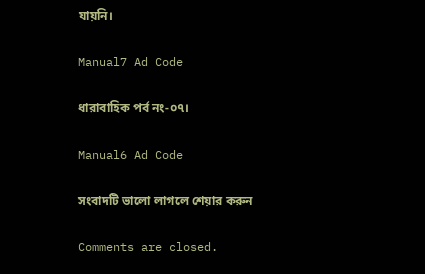যায়নি।

Manual7 Ad Code

ধারাবাহিক পর্ব নং-০৭।

Manual6 Ad Code

সংবাদটি ভালো লাগলে শেয়ার করুন

Comments are closed.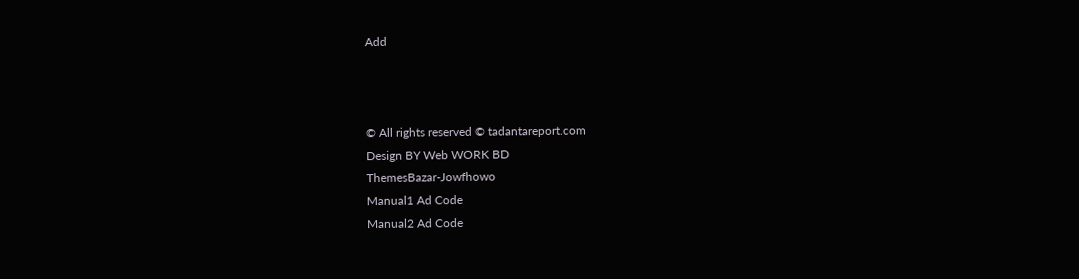Add



© All rights reserved © tadantareport.com
Design BY Web WORK BD
ThemesBazar-Jowfhowo
Manual1 Ad Code
Manual2 Ad Code